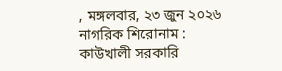, মঙ্গলবার, ২৩ জুন ২০২৬
নাগরিক শিরোনাম :
কাউখালী সরকারি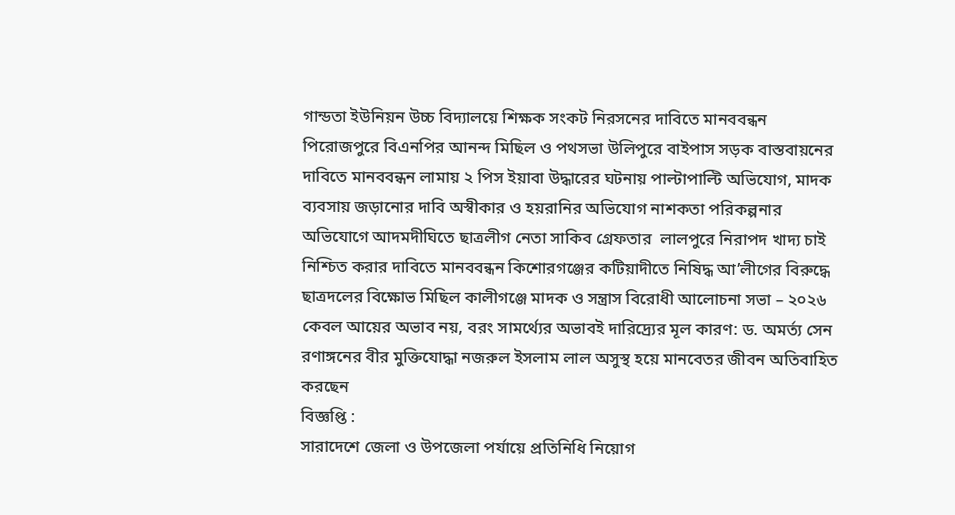গান্ডতা ইউনিয়ন উচ্চ বিদ্যালয়ে শিক্ষক সংকট নিরসনের দাবিতে মানববন্ধন পিরোজপুরে বিএনপির আনন্দ মিছিল ও পথসভা উলিপুরে বাইপাস সড়ক বাস্তবায়নের দাবিতে মানববন্ধন লামায় ২ পিস ইয়াবা উদ্ধারের ঘটনায় পাল্টাপাল্টি অভিযোগ, মাদক ব্যবসায় জড়ানোর দাবি অস্বীকার ও হয়রানির অভিযোগ নাশকতা পরিকল্পনার অভিযোগে আদমদীঘিতে ছাত্রলীগ নেতা সাকিব গ্রেফতার  লালপুরে নিরাপদ খাদ্য চাই নিশ্চিত করার দাবিতে মানববন্ধন কিশোরগঞ্জের কটিয়াদীতে নিষিদ্ধ আ’লীগের বিরুদ্ধে ছাত্রদলের বিক্ষোভ মিছিল কালীগঞ্জে মাদক ও সন্ত্রাস বিরোধী আলোচনা সভা – ২০২৬ কেবল আয়ের অভাব নয়, বরং সামর্থ্যের অভাবই দারিদ্র্যের মূল কারণ: ড. অমর্ত্য সেন  রণাঙ্গনের বীর মুক্তিযোদ্ধা নজরুল ইসলাম লাল অসুস্থ হয়ে মানবেতর জীবন অতিবাহিত করছেন
বিজ্ঞপ্তি :
সারাদেশে জেলা ও উপজেলা পর্যায়ে প্রতিনিধি নিয়োগ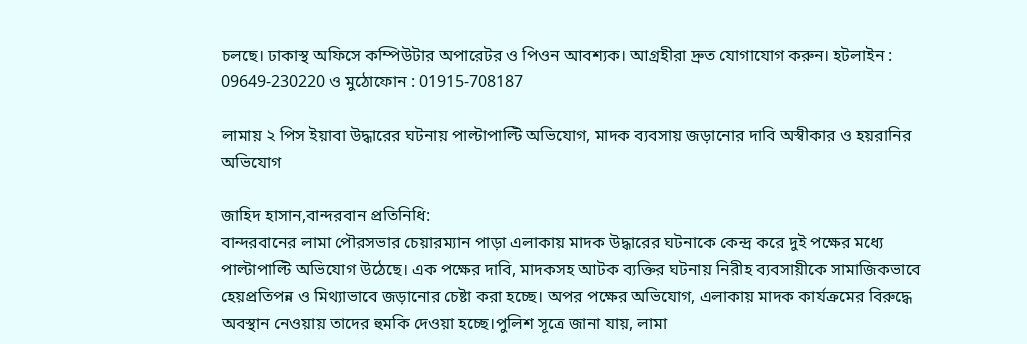চলছে। ঢাকাস্থ অফিসে কম্পিউটার অপারেটর ও পিওন আবশ্যক। আগ্রহীরা দ্রুত যোগাযোগ করুন। হটলাইন : 09649-230220 ও মুঠোফোন : 01915-708187

লামায় ২ পিস ইয়াবা উদ্ধারের ঘটনায় পাল্টাপাল্টি অভিযোগ, মাদক ব্যবসায় জড়ানোর দাবি অস্বীকার ও হয়রানির অভিযোগ

জাহিদ হাসান,বান্দরবান প্রতিনিধি:
বান্দরবানের লামা পৌরসভার চেয়ারম্যান পাড়া এলাকায় মাদক উদ্ধারের ঘটনাকে কেন্দ্র করে দুই পক্ষের মধ্যে পাল্টাপাল্টি অভিযোগ উঠেছে। এক পক্ষের দাবি, মাদকসহ আটক ব্যক্তির ঘটনায় নিরীহ ব্যবসায়ীকে সামাজিকভাবে হেয়প্রতিপন্ন ও মিথ্যাভাবে জড়ানোর চেষ্টা করা হচ্ছে। অপর পক্ষের অভিযোগ, এলাকায় মাদক কার্যক্রমের বিরুদ্ধে অবস্থান নেওয়ায় তাদের হুমকি দেওয়া হচ্ছে।পুলিশ সূত্রে জানা যায়, লামা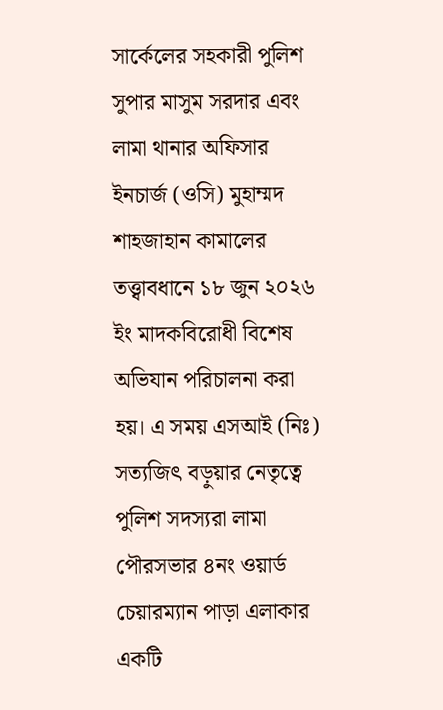সার্কেলের সহকারী পুলিশ সুপার মাসুম সরদার এবং লামা থানার অফিসার ইনচার্জ (ওসি) মুহাম্মদ শাহজাহান কামালের তত্ত্বাবধানে ১৮ জুন ২০২৬ ইং মাদকবিরোধী বিশেষ অভিযান পরিচালনা করা হয়। এ সময় এসআই (নিঃ) সত্যজিৎ বড়ুয়ার নেতৃত্বে পুলিশ সদস্যরা লামা পৌরসভার ৪নং ওয়ার্ড চেয়ারম্যান পাড়া এলাকার একটি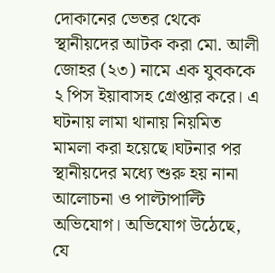দোকানের ভেতর থেকে স্থানীয়দের আটক করা মো. আলী জোহর (২৩) নামে এক যুবককে ২ পিস ইয়াবাসহ গ্রেপ্তার করে। এ ঘটনায় লামা থানায় নিয়মিত মামলা করা হয়েছে।ঘটনার পর স্থানীয়দের মধ্যে শুরু হয় নানা আলোচনা ও পাল্টাপাল্টি অভিযোগ। অভিযোগ উঠেছে, যে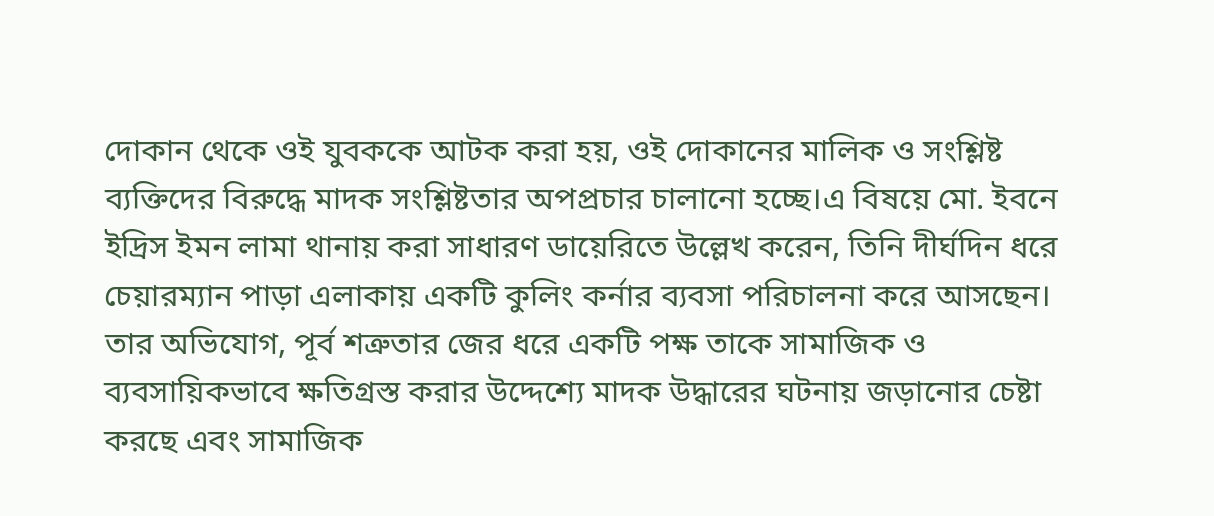দোকান থেকে ওই যুবককে আটক করা হয়, ওই দোকানের মালিক ও সংশ্লিষ্ট ব্যক্তিদের বিরুদ্ধে মাদক সংশ্লিষ্টতার অপপ্রচার চালানো হচ্ছে।এ বিষয়ে মো. ইবনে ইদ্রিস ইমন লামা থানায় করা সাধারণ ডায়েরিতে উল্লেখ করেন, তিনি দীর্ঘদিন ধরে চেয়ারম্যান পাড়া এলাকায় একটি কুলিং কর্নার ব্যবসা পরিচালনা করে আসছেন। তার অভিযোগ, পূর্ব শত্রুতার জের ধরে একটি পক্ষ তাকে সামাজিক ও ব্যবসায়িকভাবে ক্ষতিগ্রস্ত করার উদ্দেশ্যে মাদক উদ্ধারের ঘটনায় জড়ানোর চেষ্টা করছে এবং সামাজিক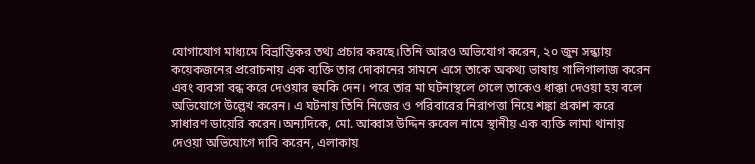যোগাযোগ মাধ্যমে বিভ্রান্তিকর তথ্য প্রচার করছে।তিনি আরও অভিযোগ করেন, ২০ জুন সন্ধ্যায় কয়েকজনের প্ররোচনায় এক ব্যক্তি তার দোকানের সামনে এসে তাকে অকথ্য ভাষায় গালিগালাজ করেন এবং ব্যবসা বন্ধ করে দেওয়ার হুমকি দেন। পরে তার মা ঘটনাস্থলে গেলে তাকেও ধাক্কা দেওয়া হয় বলে অভিযোগে উল্লেখ করেন। এ ঘটনায় তিনি নিজের ও পরিবারের নিরাপত্তা নিয়ে শঙ্কা প্রকাশ করে সাধারণ ডায়েরি করেন।অন্যদিকে, মো. আব্বাস উদ্দিন রুবেল নামে স্থানীয় এক ব্যক্তি লামা থানায় দেওয়া অভিযোগে দাবি করেন, এলাকায়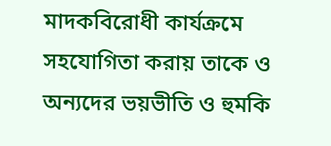মাদকবিরোধী কার্যক্রমে সহযোগিতা করায় তাকে ও অন্যদের ভয়ভীতি ও হুমকি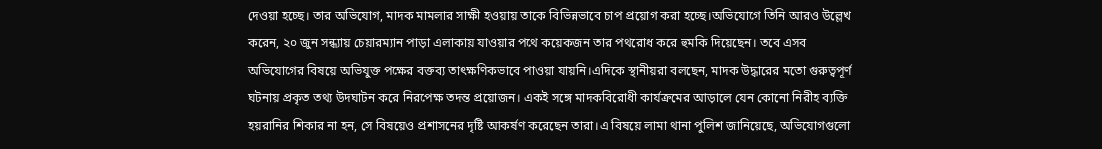দেওয়া হচ্ছে। তার অভিযোগ, মাদক মামলার সাক্ষী হওয়ায় তাকে বিভিন্নভাবে চাপ প্রয়োগ করা হচ্ছে।অভিযোগে তিনি আরও উল্লেখ করেন, ২০ জুন সন্ধ্যায় চেয়ারম্যান পাড়া এলাকায় যাওয়ার পথে কয়েকজন তার পথরোধ করে হুমকি দিয়েছেন। তবে এসব অভিযোগের বিষয়ে অভিযুক্ত পক্ষের বক্তব্য তাৎক্ষণিকভাবে পাওয়া যায়নি।এদিকে স্থানীয়রা বলছেন, মাদক উদ্ধারের মতো গুরুত্বপূর্ণ ঘটনায় প্রকৃত তথ্য উদঘাটন করে নিরপেক্ষ তদন্ত প্রয়োজন। একই সঙ্গে মাদকবিরোধী কার্যক্রমের আড়ালে যেন কোনো নিরীহ ব্যক্তি হয়রানির শিকার না হন, সে বিষয়েও প্রশাসনের দৃষ্টি আকর্ষণ করেছেন তারা।এ বিষয়ে লামা থানা পুলিশ জানিয়েছে, অভিযোগগুলো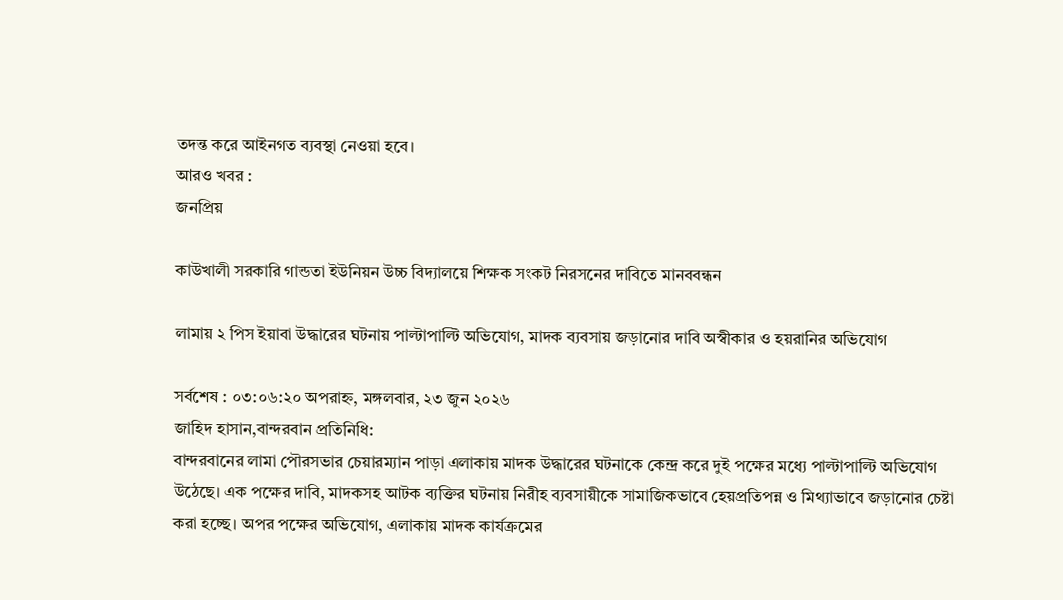তদন্ত করে আইনগত ব্যবস্থা নেওয়া হবে।
আরও খবর :
জনপ্রিয়

কাউখালী সরকারি গান্ডতা ইউনিয়ন উচ্চ বিদ্যালয়ে শিক্ষক সংকট নিরসনের দাবিতে মানববন্ধন

লামায় ২ পিস ইয়াবা উদ্ধারের ঘটনায় পাল্টাপাল্টি অভিযোগ, মাদক ব্যবসায় জড়ানোর দাবি অস্বীকার ও হয়রানির অভিযোগ

সর্বশেষ : ০৩:০৬:২০ অপরাহ্ন, মঙ্গলবার, ২৩ জুন ২০২৬
জাহিদ হাসান,বান্দরবান প্রতিনিধি:
বান্দরবানের লামা পৌরসভার চেয়ারম্যান পাড়া এলাকায় মাদক উদ্ধারের ঘটনাকে কেন্দ্র করে দুই পক্ষের মধ্যে পাল্টাপাল্টি অভিযোগ উঠেছে। এক পক্ষের দাবি, মাদকসহ আটক ব্যক্তির ঘটনায় নিরীহ ব্যবসায়ীকে সামাজিকভাবে হেয়প্রতিপন্ন ও মিথ্যাভাবে জড়ানোর চেষ্টা করা হচ্ছে। অপর পক্ষের অভিযোগ, এলাকায় মাদক কার্যক্রমের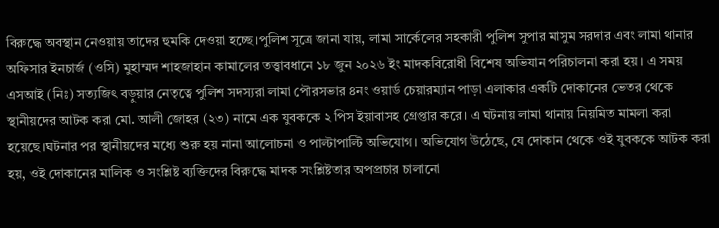বিরুদ্ধে অবস্থান নেওয়ায় তাদের হুমকি দেওয়া হচ্ছে।পুলিশ সূত্রে জানা যায়, লামা সার্কেলের সহকারী পুলিশ সুপার মাসুম সরদার এবং লামা থানার অফিসার ইনচার্জ (ওসি) মুহাম্মদ শাহজাহান কামালের তত্ত্বাবধানে ১৮ জুন ২০২৬ ইং মাদকবিরোধী বিশেষ অভিযান পরিচালনা করা হয়। এ সময় এসআই (নিঃ) সত্যজিৎ বড়ুয়ার নেতৃত্বে পুলিশ সদস্যরা লামা পৌরসভার ৪নং ওয়ার্ড চেয়ারম্যান পাড়া এলাকার একটি দোকানের ভেতর থেকে স্থানীয়দের আটক করা মো. আলী জোহর (২৩) নামে এক যুবককে ২ পিস ইয়াবাসহ গ্রেপ্তার করে। এ ঘটনায় লামা থানায় নিয়মিত মামলা করা হয়েছে।ঘটনার পর স্থানীয়দের মধ্যে শুরু হয় নানা আলোচনা ও পাল্টাপাল্টি অভিযোগ। অভিযোগ উঠেছে, যে দোকান থেকে ওই যুবককে আটক করা হয়, ওই দোকানের মালিক ও সংশ্লিষ্ট ব্যক্তিদের বিরুদ্ধে মাদক সংশ্লিষ্টতার অপপ্রচার চালানো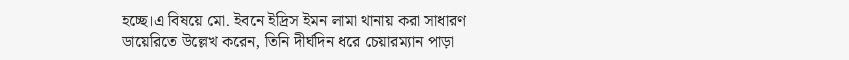হচ্ছে।এ বিষয়ে মো. ইবনে ইদ্রিস ইমন লামা থানায় করা সাধারণ ডায়েরিতে উল্লেখ করেন, তিনি দীর্ঘদিন ধরে চেয়ারম্যান পাড়া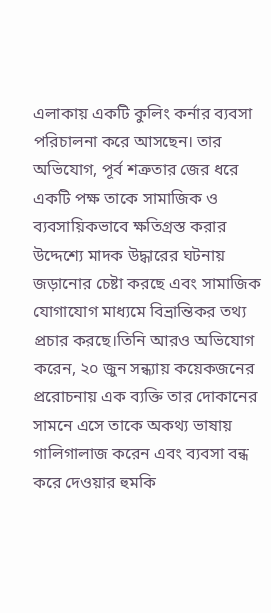এলাকায় একটি কুলিং কর্নার ব্যবসা পরিচালনা করে আসছেন। তার অভিযোগ, পূর্ব শত্রুতার জের ধরে একটি পক্ষ তাকে সামাজিক ও ব্যবসায়িকভাবে ক্ষতিগ্রস্ত করার উদ্দেশ্যে মাদক উদ্ধারের ঘটনায় জড়ানোর চেষ্টা করছে এবং সামাজিক যোগাযোগ মাধ্যমে বিভ্রান্তিকর তথ্য প্রচার করছে।তিনি আরও অভিযোগ করেন, ২০ জুন সন্ধ্যায় কয়েকজনের প্ররোচনায় এক ব্যক্তি তার দোকানের সামনে এসে তাকে অকথ্য ভাষায় গালিগালাজ করেন এবং ব্যবসা বন্ধ করে দেওয়ার হুমকি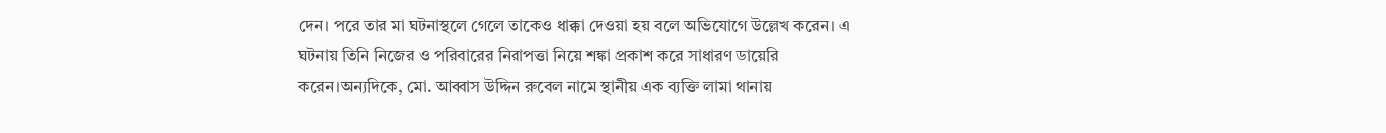দেন। পরে তার মা ঘটনাস্থলে গেলে তাকেও ধাক্কা দেওয়া হয় বলে অভিযোগে উল্লেখ করেন। এ ঘটনায় তিনি নিজের ও পরিবারের নিরাপত্তা নিয়ে শঙ্কা প্রকাশ করে সাধারণ ডায়েরি করেন।অন্যদিকে, মো. আব্বাস উদ্দিন রুবেল নামে স্থানীয় এক ব্যক্তি লামা থানায়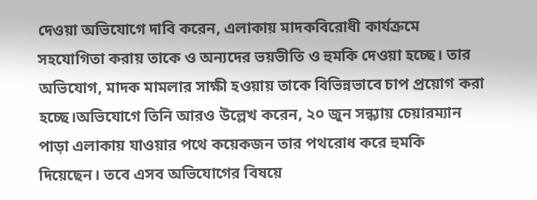দেওয়া অভিযোগে দাবি করেন, এলাকায় মাদকবিরোধী কার্যক্রমে সহযোগিতা করায় তাকে ও অন্যদের ভয়ভীতি ও হুমকি দেওয়া হচ্ছে। তার অভিযোগ, মাদক মামলার সাক্ষী হওয়ায় তাকে বিভিন্নভাবে চাপ প্রয়োগ করা হচ্ছে।অভিযোগে তিনি আরও উল্লেখ করেন, ২০ জুন সন্ধ্যায় চেয়ারম্যান পাড়া এলাকায় যাওয়ার পথে কয়েকজন তার পথরোধ করে হুমকি দিয়েছেন। তবে এসব অভিযোগের বিষয়ে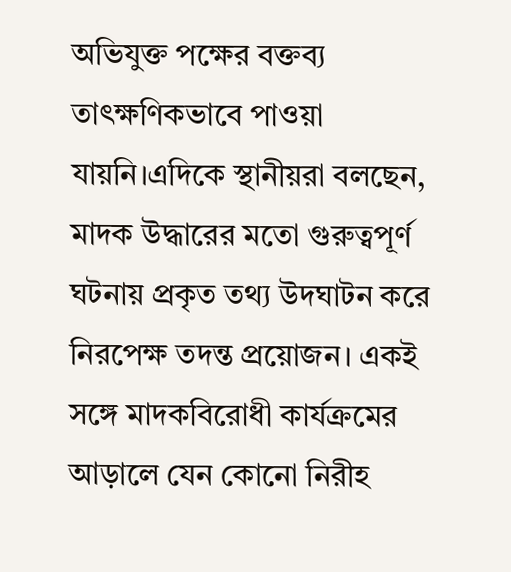অভিযুক্ত পক্ষের বক্তব্য তাৎক্ষণিকভাবে পাওয়া যায়নি।এদিকে স্থানীয়রা বলছেন, মাদক উদ্ধারের মতো গুরুত্বপূর্ণ ঘটনায় প্রকৃত তথ্য উদঘাটন করে নিরপেক্ষ তদন্ত প্রয়োজন। একই সঙ্গে মাদকবিরোধী কার্যক্রমের আড়ালে যেন কোনো নিরীহ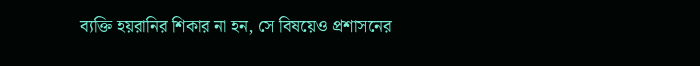ব্যক্তি হয়রানির শিকার না হন, সে বিষয়েও প্রশাসনের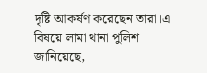দৃষ্টি আকর্ষণ করেছেন তারা।এ বিষয়ে লামা থানা পুলিশ জানিয়েছে,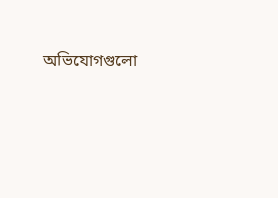অভিযোগগুলো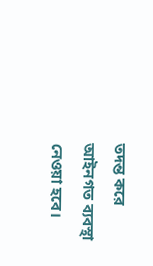তদন্ত করে আইনগত ব্যবস্থা নেওয়া হবে।